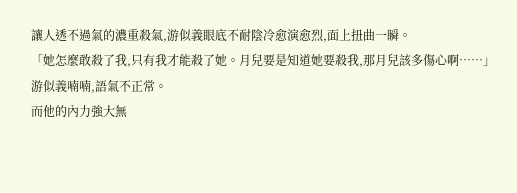讓人透不過氣的濃重殺氣,游似義眼底不耐陰冷愈演愈烈,面上扭曲一瞬。
「她怎麼敢殺了我,只有我才能殺了她。月兒要是知道她要殺我,那月兒該多傷心啊……」
游似義喃喃,語氣不正常。
而他的內力強大無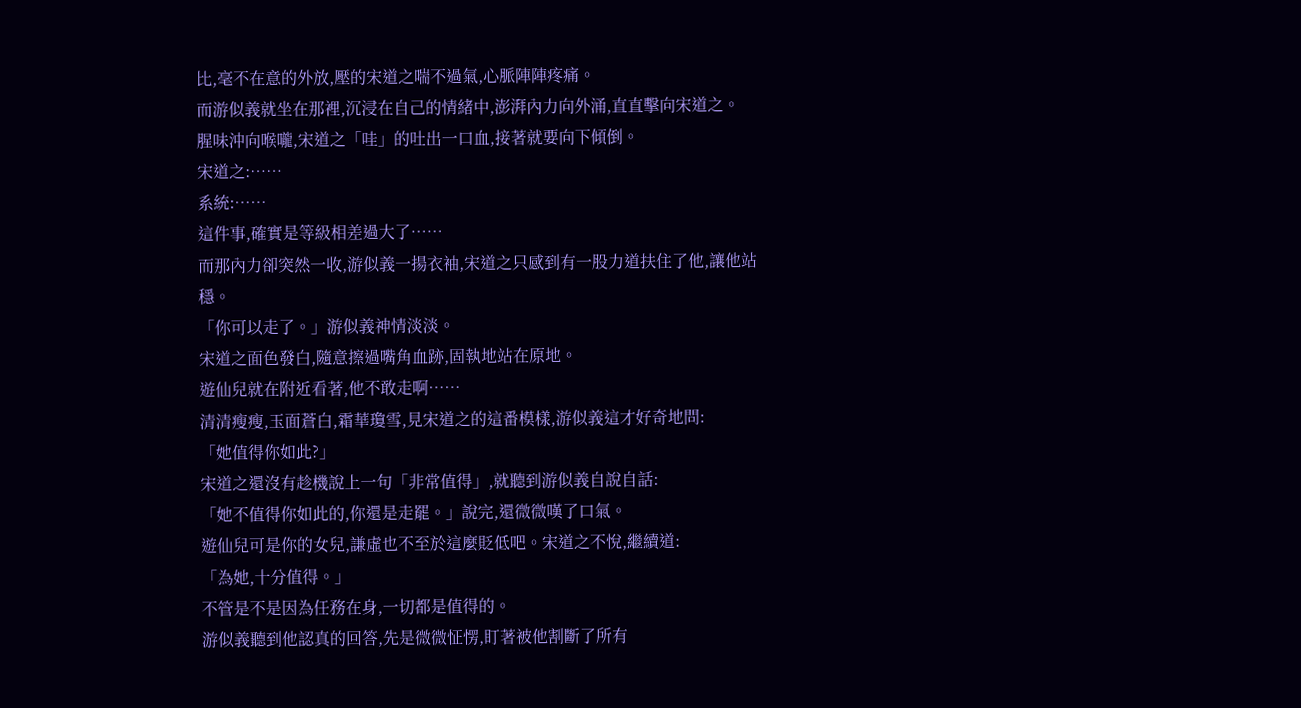比,毫不在意的外放,壓的宋道之喘不過氣,心脈陣陣疼痛。
而游似義就坐在那裡,沉浸在自己的情緒中,澎湃內力向外涌,直直擊向宋道之。
腥味沖向喉嚨,宋道之「哇」的吐出一口血,接著就要向下傾倒。
宋道之:……
系統:……
這件事,確實是等級相差過大了……
而那內力卻突然一收,游似義一揚衣袖,宋道之只感到有一股力道扶住了他,讓他站穩。
「你可以走了。」游似義神情淡淡。
宋道之面色發白,隨意擦過嘴角血跡,固執地站在原地。
遊仙兒就在附近看著,他不敢走啊……
清清瘦瘦,玉面蒼白,霜華瓊雪,見宋道之的這番模樣,游似義這才好奇地問:
「她值得你如此?」
宋道之還沒有趁機說上一句「非常值得」,就聽到游似義自說自話:
「她不值得你如此的,你還是走罷。」說完,還微微嘆了口氣。
遊仙兒可是你的女兒,謙虛也不至於這麼貶低吧。宋道之不悅,繼續道:
「為她,十分值得。」
不管是不是因為任務在身,一切都是值得的。
游似義聽到他認真的回答,先是微微怔愣,盯著被他割斷了所有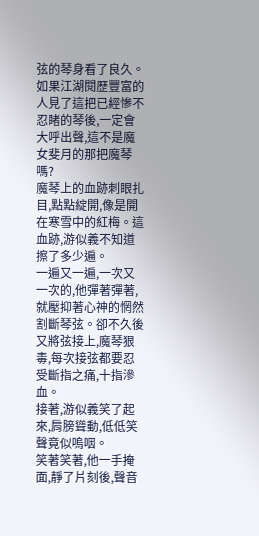弦的琴身看了良久。
如果江湖閱歷豐富的人見了這把已經慘不忍睹的琴後,一定會大呼出聲,這不是魔女斐月的那把魔琴嗎?
魔琴上的血跡刺眼扎目,點點綻開,像是開在寒雪中的紅梅。這血跡,游似義不知道擦了多少遍。
一遍又一遍,一次又一次的,他彈著彈著,就壓抑著心神的惘然割斷琴弦。卻不久後又將弦接上,魔琴狠毒,每次接弦都要忍受斷指之痛,十指滲血。
接著,游似義笑了起來,肩膀聳動,低低笑聲竟似嗚咽。
笑著笑著,他一手掩面,靜了片刻後,聲音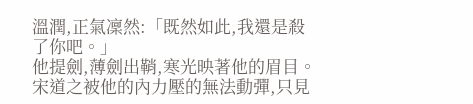溫潤,正氣凜然:「既然如此,我還是殺了你吧。」
他提劍,薄劍出鞘,寒光映著他的眉目。
宋道之被他的內力壓的無法動彈,只見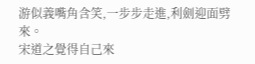游似義嘴角含笑,一步步走進,利劍迎面劈來。
宋道之覺得自己來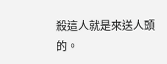殺這人就是來送人頭的。